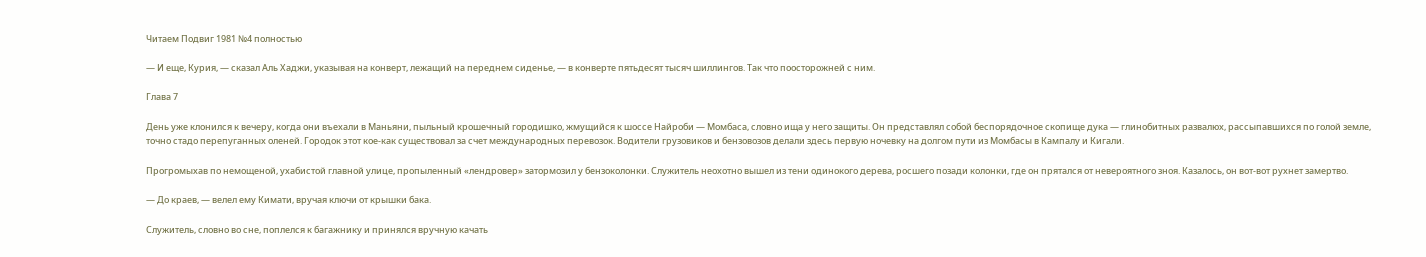Читаем Подвиг 1981 №4 полностью

— И еще, Курия, — сказал Аль Хаджи, указывая на конверт, лежащий на переднем сиденье, — в конверте пятьдесят тысяч шиллингов. Так что поосторожней с ним.

Глава 7

День уже клонился к вечеру, когда они въехали в Маньяни, пыльный крошечный городишко, жмущийся к шоссе Найроби — Момбаса, словно ища у него защиты. Он представлял собой беспорядочное скопище дука — глинобитных развалюх, рассыпавшихся по голой земле, точно стадо перепуганных оленей. Городок этот кое-как существовал за счет международных перевозок. Водители грузовиков и бензовозов делали здесь первую ночевку на долгом пути из Момбасы в Кампалу и Кигали.

Прогромыхав по немощеной, ухабистой главной улице, пропыленный «лендровер» затормозил у бензоколонки. Служитель неохотно вышел из тени одинокого дерева, росшего позади колонки, где он прятался от невероятного зноя. Казалось, он вот-вот рухнет замертво.

— До краев, — велел ему Кимати, вручая ключи от крышки бака.

Служитель, словно во сне, поплелся к багажнику и принялся вручную качать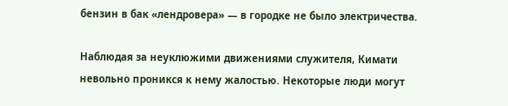бензин в бак «лендровера» — в городке не было электричества.

Наблюдая за неуклюжими движениями служителя, Кимати невольно проникся к нему жалостью. Некоторые люди могут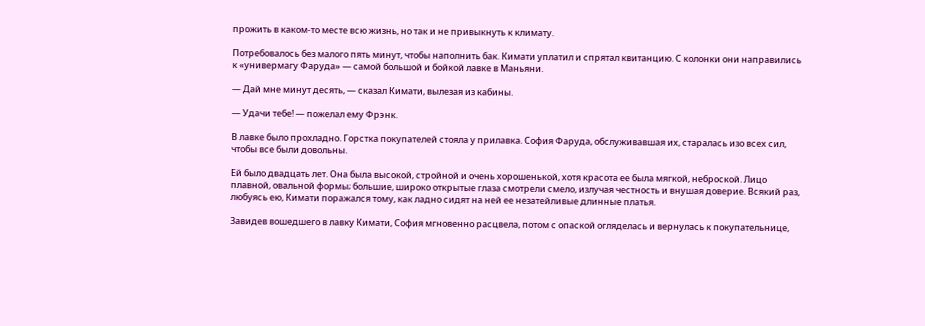прожить в каком-то месте всю жизнь, но так и не привыкнуть к климату.

Потребовалось без малого пять минут, чтобы наполнить бак. Кимати уплатил и спрятал квитанцию. С колонки они направились к «универмагу Фаруда» — самой большой и бойкой лавке в Маньяни.

— Дай мне минут десять, — сказал Кимати, вылезая из кабины.

— Удачи тебе! — пожелал ему Фрэнк.

В лавке было прохладно. Горстка покупателей стояла у прилавка. София Фаруда, обслуживавшая их, старалась изо всех сил, чтобы все были довольны.

Ей было двадцать лет. Она была высокой, стройной и очень хорошенькой, хотя красота ее была мягкой, неброской. Лицо плавной, овальной формы; большие, широко открытые глаза смотрели смело, излучая честность и внушая доверие. Всякий раз, любуясь ею, Кимати поражался тому, как ладно сидят на ней ее незатейливые длинные платья.

Завидев вошедшего в лавку Кимати, София мгновенно расцвела, потом с опаской огляделась и вернулась к покупательнице,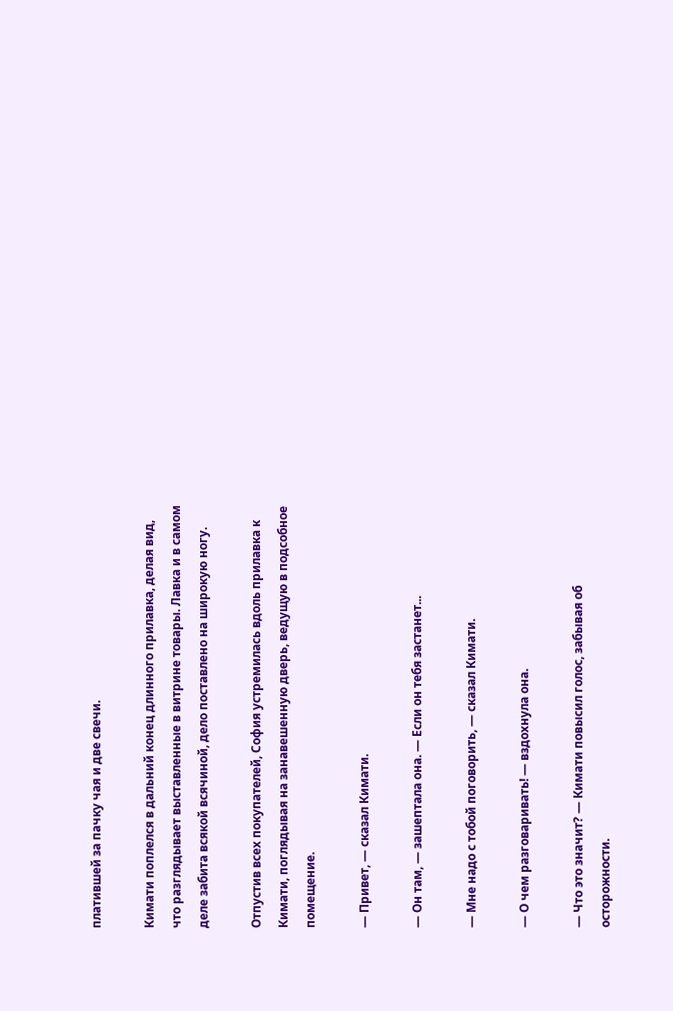платившей за пачку чая и две свечи.

Кимати поплелся в дальний конец длинного прилавка, делая вид, что разглядывает выставленные в витрине товары. Лавка и в самом деле забита всякой всячиной, дело поставлено на широкую ногу.

Отпустив всех покупателей, София устремилась вдоль прилавка к Кимати, поглядывая на занавешенную дверь, ведущую в подсобное помещение.

— Привет, — сказал Кимати.

— Он там, — зашептала она. — Если он тебя застанет...

— Мне надо с тобой поговорить, — сказал Кимати.

— О чем разговаривать! — вздохнула она.

— Что это значит? — Кимати повысил голос, забывая об осторожности.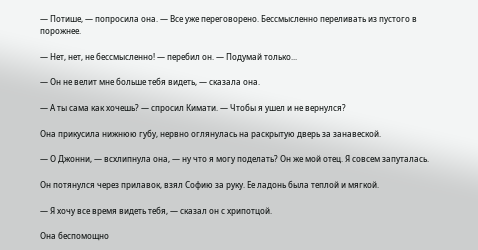— Потише, — попросила она. — Все уже переговорено. Бессмысленно переливать из пустого в порожнее.

— Нет, нет, не бессмысленно! — перебил он. — Подумай только...

— Он не велит мне больше тебя видеть, — сказала она.

— А ты сама как хочешь? — спросил Кимати. — Чтобы я ушел и не вернулся?

Она прикусила нижнюю губу, нервно оглянулась на раскрытую дверь за занавеской.

— О Джонни, — всхлипнула она, — ну что я могу поделать? Он же мой отец. Я совсем запуталась.

Он потянулся через прилавок, взял Софию за руку. Ее ладонь была теплой и мягкой.

— Я хочу все время видеть тебя, — сказал он с хрипотцой.

Она беспомощно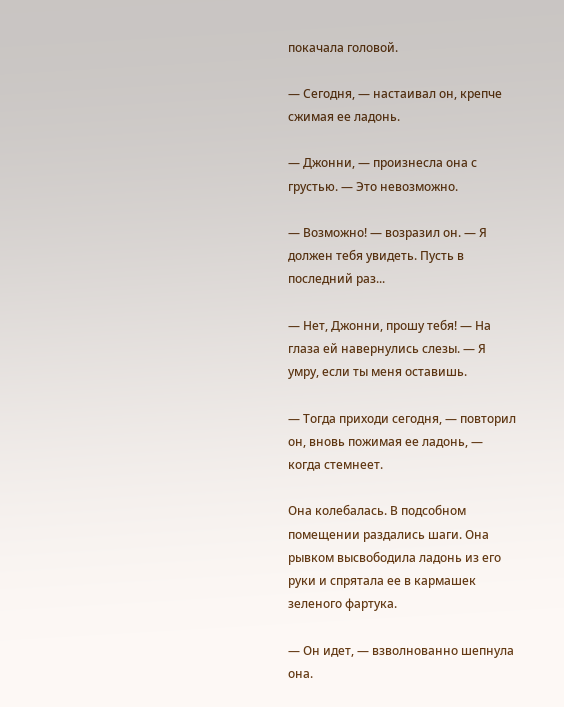покачала головой.

— Сегодня, — настаивал он, крепче сжимая ее ладонь.

— Джонни, — произнесла она с грустью. — Это невозможно.

— Возможно! — возразил он. — Я должен тебя увидеть. Пусть в последний раз...

— Нет, Джонни, прошу тебя! — На глаза ей навернулись слезы. — Я умру, если ты меня оставишь.

— Тогда приходи сегодня, — повторил он, вновь пожимая ее ладонь, — когда стемнеет.

Она колебалась. В подсобном помещении раздались шаги. Она рывком высвободила ладонь из его руки и спрятала ее в кармашек зеленого фартука.

— Он идет, — взволнованно шепнула она.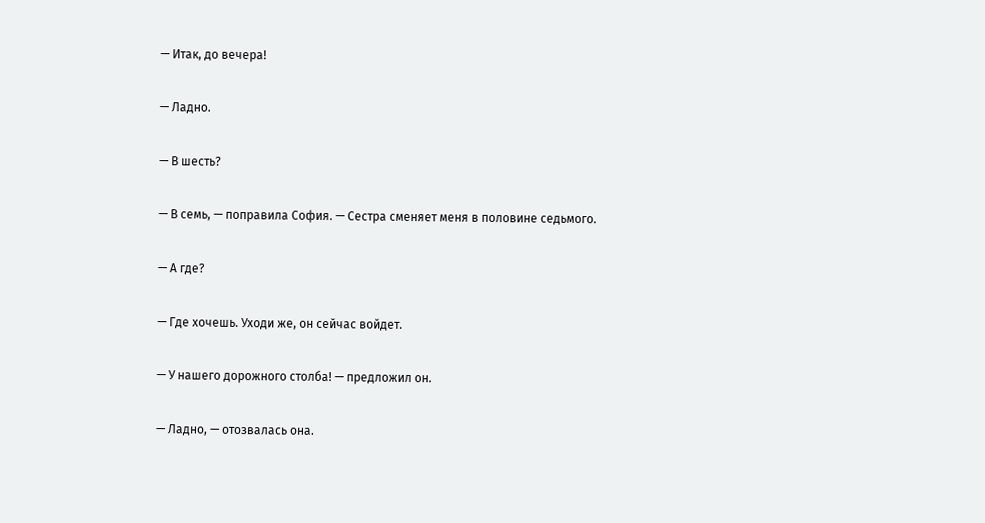— Итак, до вечера!

— Ладно.

— В шесть?

— В семь, — поправила София. — Сестра сменяет меня в половине седьмого.

— А где?

— Где хочешь. Уходи же, он сейчас войдет.

— У нашего дорожного столба! — предложил он.

— Ладно, — отозвалась она.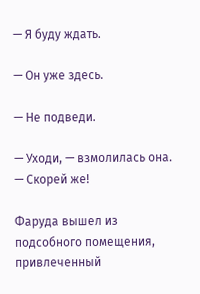— Я буду ждать.

— Он уже здесь.

— Не подведи.

— Уходи, — взмолилась она. — Скорей же!

Фаруда вышел из подсобного помещения, привлеченный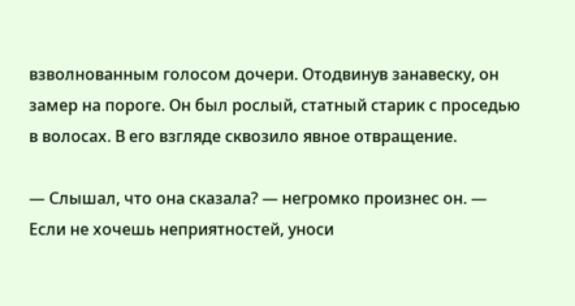взволнованным голосом дочери. Отодвинув занавеску, он замер на пороге. Он был рослый, статный старик с проседью в волосах. В его взгляде сквозило явное отвращение.

— Слышал, что она сказала? — негромко произнес он. — Если не хочешь неприятностей, уноси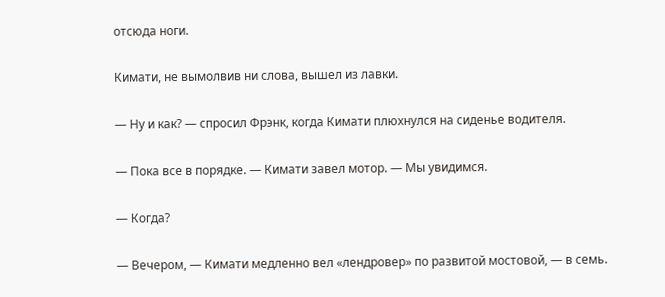отсюда ноги.

Кимати, не вымолвив ни слова, вышел из лавки.

— Ну и как? — спросил Фрэнк, когда Кимати плюхнулся на сиденье водителя.

— Пока все в порядке. — Кимати завел мотор. — Мы увидимся.

— Когда?

— Вечером, — Кимати медленно вел «лендровер» по развитой мостовой, — в семь.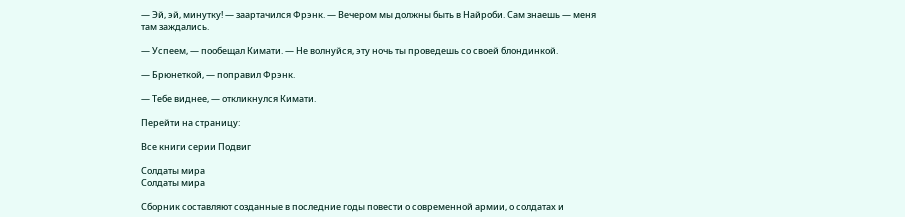— Эй, эй, минутку! — заартачился Фрэнк. — Вечером мы должны быть в Найроби. Сам знаешь — меня там заждались.

— Успеем, — пообещал Кимати. — Не волнуйся, эту ночь ты проведешь со своей блондинкой.

— Брюнеткой, — поправил Фрэнк.

— Тебе виднее, — откликнулся Кимати.

Перейти на страницу:

Все книги серии Подвиг

Солдаты мира
Солдаты мира

Сборник составляют созданные в последние годы повести о современной армии, о солдатах и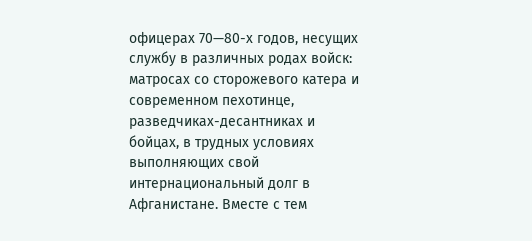офицерах 70—80-х годов, несущих службу в различных родах войск: матросах со сторожевого катера и современном пехотинце, разведчиках-десантниках и бойцах, в трудных условиях выполняющих свой интернациональный долг в Афганистане. Вместе с тем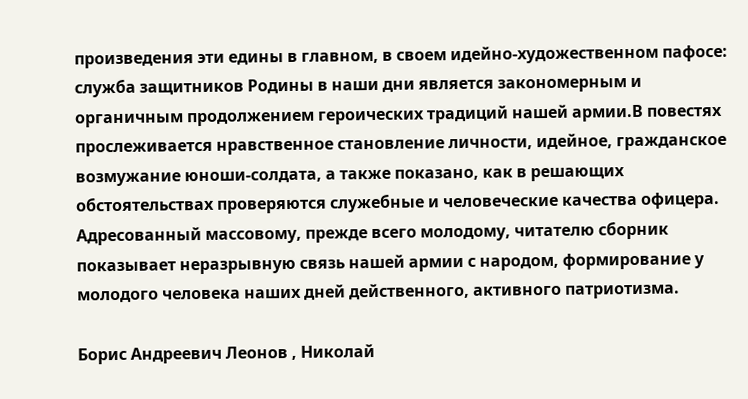произведения эти едины в главном, в своем идейно-художественном пафосе: служба защитников Родины в наши дни является закономерным и органичным продолжением героических традиций нашей армии.В повестях прослеживается нравственное становление личности, идейное, гражданское возмужание юноши-солдата, а также показано, как в решающих обстоятельствах проверяются служебные и человеческие качества офицера. Адресованный массовому, прежде всего молодому, читателю сборник показывает неразрывную связь нашей армии с народом, формирование у молодого человека наших дней действенного, активного патриотизма.

Борис Андреевич Леонов , Николай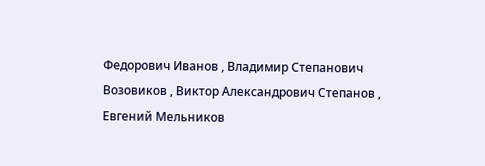Федорович Иванов , Владимир Степанович Возовиков , Виктор Александрович Степанов , Евгений Мельников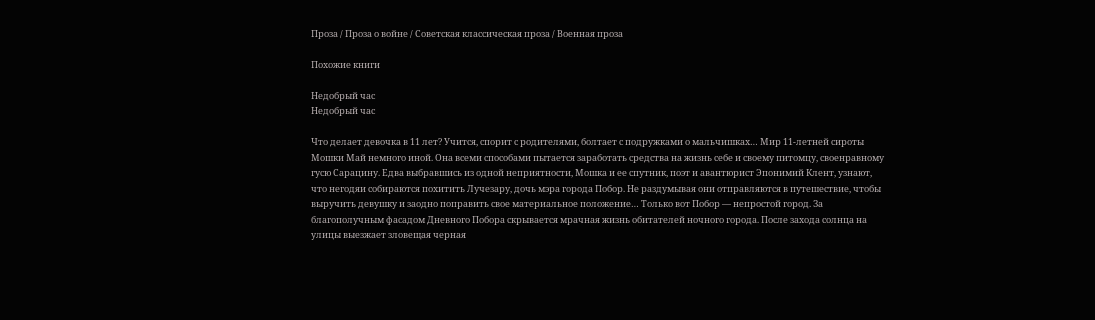Проза / Проза о войне / Советская классическая проза / Военная проза

Похожие книги

Недобрый час
Недобрый час

Что делает девочка в 11 лет? Учится, спорит с родителями, болтает с подружками о мальчишках… Мир 11-летней сироты Мошки Май немного иной. Она всеми способами пытается заработать средства на жизнь себе и своему питомцу, своенравному гусю Сарацину. Едва выбравшись из одной неприятности, Мошка и ее спутник, поэт и авантюрист Эпонимий Клент, узнают, что негодяи собираются похитить Лучезару, дочь мэра города Побор. Не раздумывая они отправляются в путешествие, чтобы выручить девушку и заодно поправить свое материальное положение… Только вот Побор — непростой город. За благополучным фасадом Дневного Побора скрывается мрачная жизнь обитателей ночного города. После захода солнца на улицы выезжает зловещая черная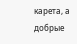карета, а добрые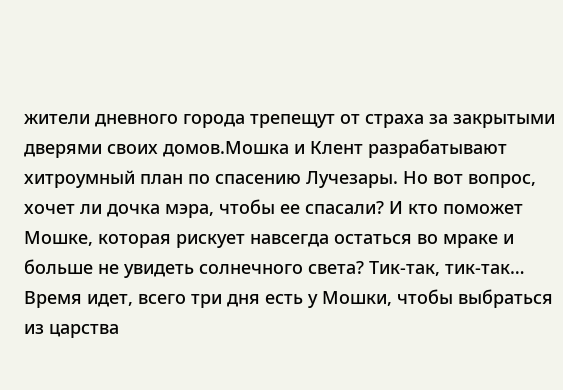жители дневного города трепещут от страха за закрытыми дверями своих домов.Мошка и Клент разрабатывают хитроумный план по спасению Лучезары. Но вот вопрос, хочет ли дочка мэра, чтобы ее спасали? И кто поможет Мошке, которая рискует навсегда остаться во мраке и больше не увидеть солнечного света? Тик-так, тик-так… Время идет, всего три дня есть у Мошки, чтобы выбраться из царства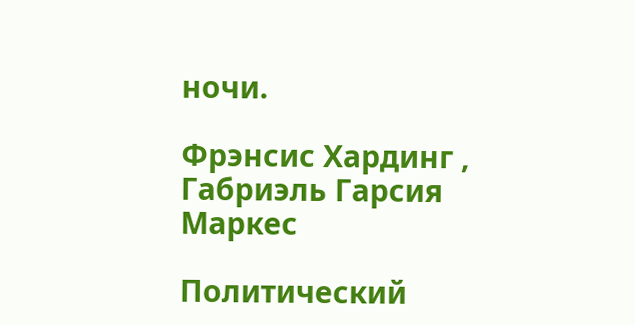ночи.

Фрэнсис Хардинг , Габриэль Гарсия Маркес

Политический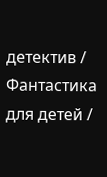детектив / Фантастика для детей /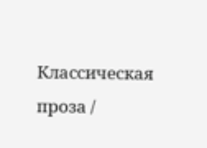Классическая проза /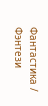Фантастика / Фэнтези